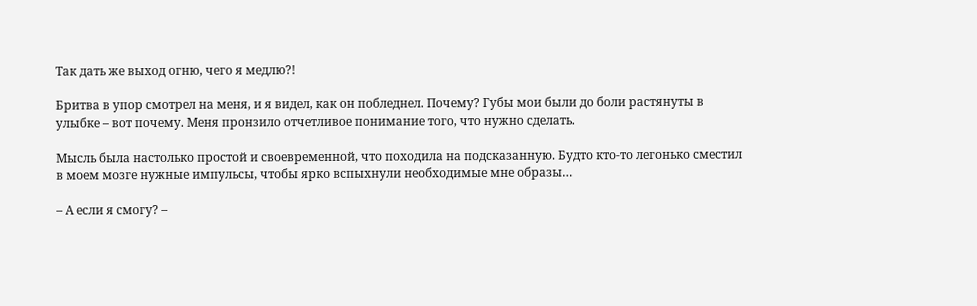Так дать же выход огню, чего я медлю?!

Бритва в упор смотрел на меня, и я видел, как он побледнел. Почему? Губы мои были до боли растянуты в улыбке – вот почему. Меня пронзило отчетливое понимание того, что нужно сделать.

Мысль была настолько простой и своевременной, что походила на подсказанную. Будто кто-то легонько сместил в моем мозге нужные импульсы, чтобы ярко вспыхнули необходимые мне образы…

– А если я смогу? –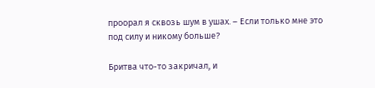проорал я сквозь шум в ушах. – Если только мне это под силу и никому больше?

Бритва что-то закричал, и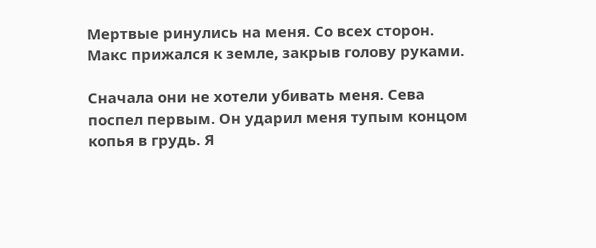Мертвые ринулись на меня. Со всех сторон. Макс прижался к земле, закрыв голову руками.

Сначала они не хотели убивать меня. Сева поспел первым. Он ударил меня тупым концом копья в грудь. Я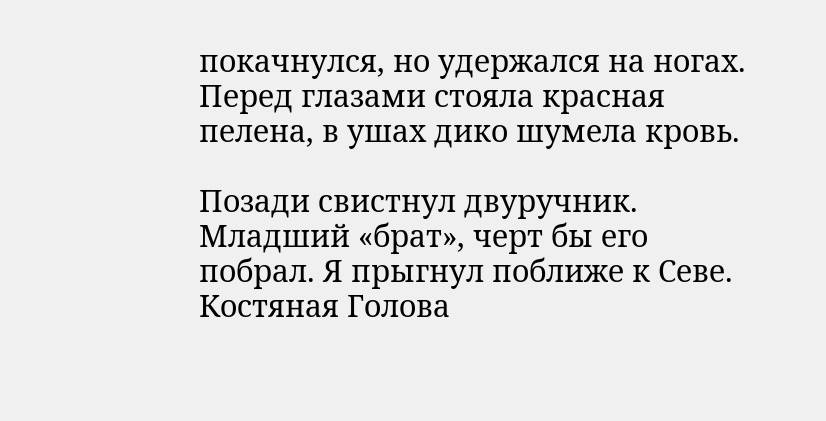покачнулся, но удержался на ногах. Перед глазами стояла красная пелена, в ушах дико шумела кровь.

Позади свистнул двуручник. Младший «брат», черт бы его побрал. Я прыгнул поближе к Севе. Костяная Голова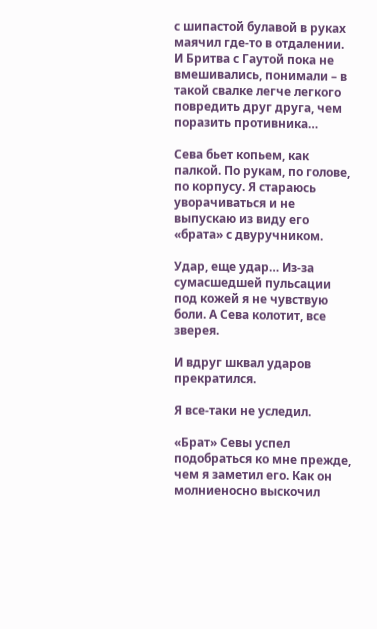с шипастой булавой в руках маячил где-то в отдалении. И Бритва с Гаутой пока не вмешивались, понимали – в такой свалке легче легкого повредить друг друга, чем поразить противника…

Сева бьет копьем, как палкой. По рукам, по голове, по корпусу. Я стараюсь уворачиваться и не выпускаю из виду его «брата» с двуручником.

Удар, еще удар… Из-за сумасшедшей пульсации под кожей я не чувствую боли. А Сева колотит, все зверея.

И вдруг шквал ударов прекратился.

Я все-таки не уследил.

«Брат» Севы успел подобраться ко мне прежде, чем я заметил его. Как он молниеносно выскочил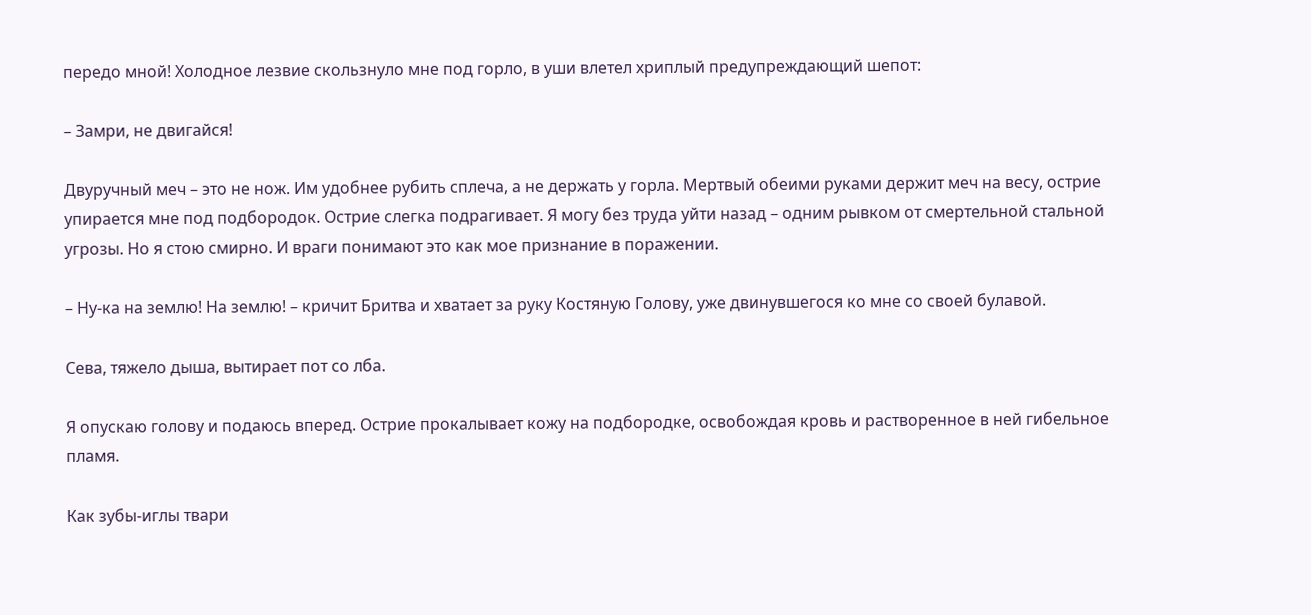передо мной! Холодное лезвие скользнуло мне под горло, в уши влетел хриплый предупреждающий шепот:

– Замри, не двигайся!

Двуручный меч – это не нож. Им удобнее рубить сплеча, а не держать у горла. Мертвый обеими руками держит меч на весу, острие упирается мне под подбородок. Острие слегка подрагивает. Я могу без труда уйти назад – одним рывком от смертельной стальной угрозы. Но я стою смирно. И враги понимают это как мое признание в поражении.

– Ну-ка на землю! На землю! – кричит Бритва и хватает за руку Костяную Голову, уже двинувшегося ко мне со своей булавой.

Сева, тяжело дыша, вытирает пот со лба.

Я опускаю голову и подаюсь вперед. Острие прокалывает кожу на подбородке, освобождая кровь и растворенное в ней гибельное пламя.

Как зубы-иглы твари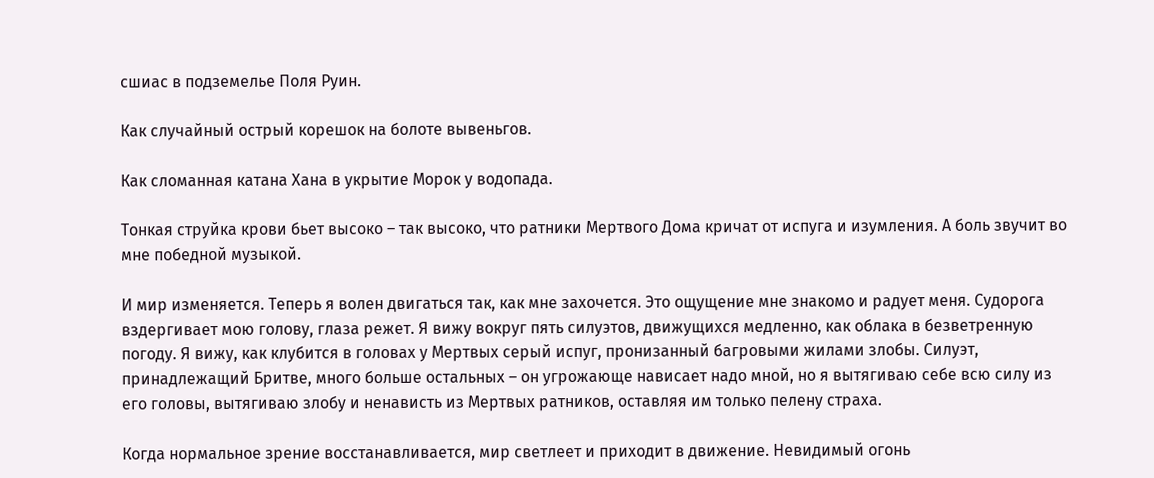сшиас в подземелье Поля Руин.

Как случайный острый корешок на болоте вывеньгов.

Как сломанная катана Хана в укрытие Морок у водопада.

Тонкая струйка крови бьет высоко – так высоко, что ратники Мертвого Дома кричат от испуга и изумления. А боль звучит во мне победной музыкой.

И мир изменяется. Теперь я волен двигаться так, как мне захочется. Это ощущение мне знакомо и радует меня. Судорога вздергивает мою голову, глаза режет. Я вижу вокруг пять силуэтов, движущихся медленно, как облака в безветренную погоду. Я вижу, как клубится в головах у Мертвых серый испуг, пронизанный багровыми жилами злобы. Силуэт, принадлежащий Бритве, много больше остальных – он угрожающе нависает надо мной, но я вытягиваю себе всю силу из его головы, вытягиваю злобу и ненависть из Мертвых ратников, оставляя им только пелену страха.

Когда нормальное зрение восстанавливается, мир светлеет и приходит в движение. Невидимый огонь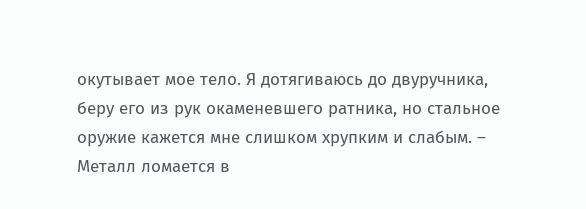окутывает мое тело. Я дотягиваюсь до двуручника, беру его из рук окаменевшего ратника, но стальное оружие кажется мне слишком хрупким и слабым. – Металл ломается в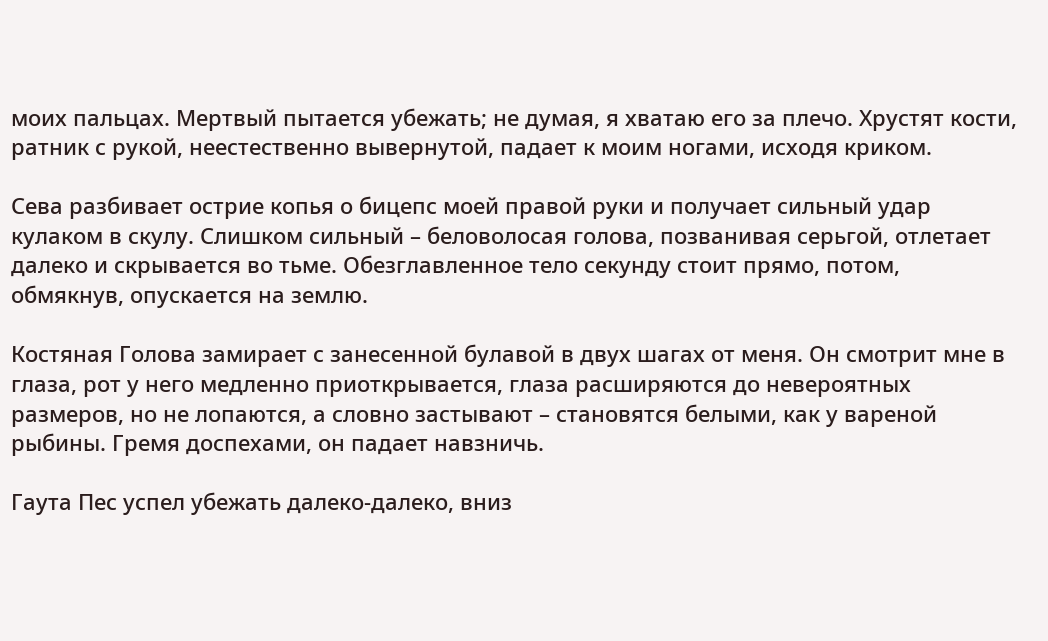моих пальцах. Мертвый пытается убежать; не думая, я хватаю его за плечо. Хрустят кости, ратник с рукой, неестественно вывернутой, падает к моим ногами, исходя криком.

Сева разбивает острие копья о бицепс моей правой руки и получает сильный удар кулаком в скулу. Слишком сильный – беловолосая голова, позванивая серьгой, отлетает далеко и скрывается во тьме. Обезглавленное тело секунду стоит прямо, потом, обмякнув, опускается на землю.

Костяная Голова замирает с занесенной булавой в двух шагах от меня. Он смотрит мне в глаза, рот у него медленно приоткрывается, глаза расширяются до невероятных размеров, но не лопаются, а словно застывают – становятся белыми, как у вареной рыбины. Гремя доспехами, он падает навзничь.

Гаута Пес успел убежать далеко-далеко, вниз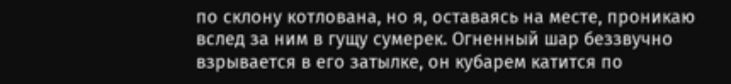по склону котлована, но я, оставаясь на месте, проникаю вслед за ним в гущу сумерек. Огненный шар беззвучно взрывается в его затылке, он кубарем катится по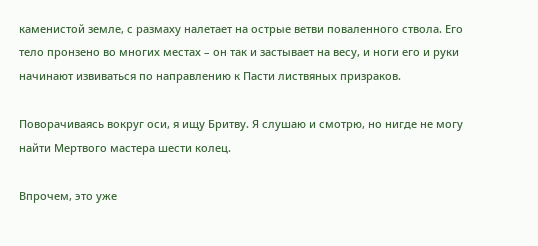каменистой земле, с размаху налетает на острые ветви поваленного ствола. Его тело пронзено во многих местах – он так и застывает на весу, и ноги его и руки начинают извиваться по направлению к Пасти листвяных призраков.

Поворачиваясь вокруг оси, я ищу Бритву. Я слушаю и смотрю, но нигде не могу найти Мертвого мастера шести колец.

Впрочем, это уже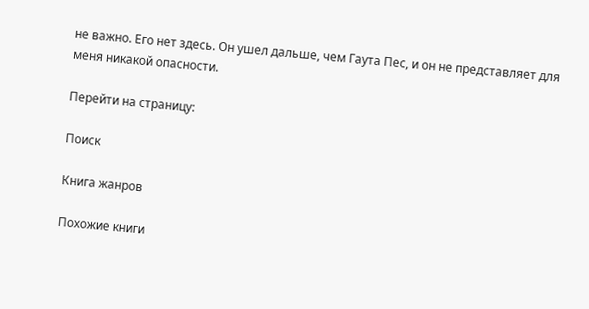не важно. Его нет здесь. Он ушел дальше, чем Гаута Пес, и он не представляет для меня никакой опасности.

Перейти на страницу:

Поиск

Книга жанров

Похожие книги